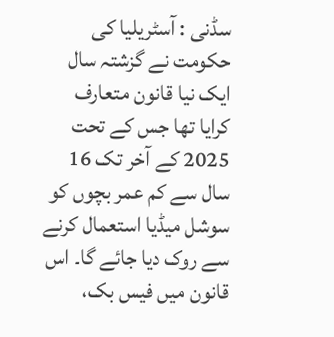سڈنی : آسٹریلیا کی حکومت نے گزشتہ سال ایک نیا قانون متعارف کرایا تھا جس کے تحت 2025 کے آخر تک 16 سال سے کم عمر بچوں کو سوشل میڈیا استعمال کرنے سے روک دیا جائے گا۔ اس قانون میں فیس بک،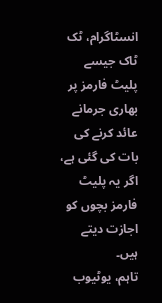انسٹاگرام، ٹک ٹاک جیسے پلیٹ فارمز پر بھاری جرمانے عائد کرنے کی بات کی گئی ہے، اگر یہ پلیٹ فارمز بچوں کو اجازت دیتے ہیں۔
تاہم، یوٹیوب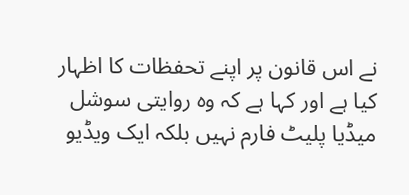نے اس قانون پر اپنے تحفظات کا اظہار کیا ہے اور کہا ہے کہ وہ روایتی سوشل میڈیا پلیٹ فارم نہیں بلکہ ایک ویڈیو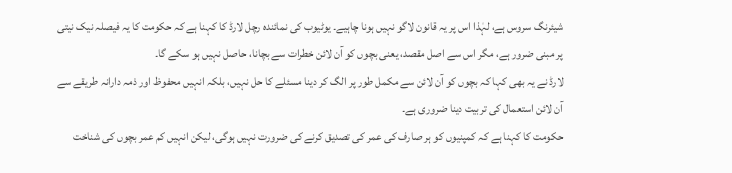شیئرنگ سروس ہے، لہٰذا اس پر یہ قانون لاگو نہیں ہونا چاہیے۔ یوٹیوب کی نمائندہ رچل لارڈ کا کہنا ہے کہ حکومت کا یہ فیصلہ نیک نیتی پر مبنی ضرور ہے، مگر اس سے اصل مقصد، یعنی بچوں کو آن لائن خطرات سے بچانا، حاصل نہیں ہو سکے گا۔
لارڈ نے یہ بھی کہا کہ بچوں کو آن لائن سے مکمل طور پر الگ کر دینا مسئلے کا حل نہیں، بلکہ انہیں محفوظ اور ذمہ دارانہ طریقے سے آن لائن استعمال کی تربیت دینا ضروری ہے۔
حکومت کا کہنا ہے کہ کمپنیوں کو ہر صارف کی عمر کی تصدیق کرنے کی ضرورت نہیں ہوگی، لیکن انہیں کم عمر بچوں کی شناخت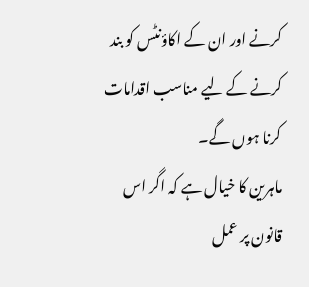کرنے اور ان کے اکاؤنٹس کو بند کرنے کے لیے مناسب اقدامات کرنا ہوں گے۔
ماہرین کا خیال ہے کہ اگر اس قانون پر عمل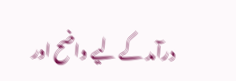درآمد کے لیے واضح اور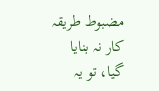مضبوط طریقہ کار نہ بنایا گیا، تو یہ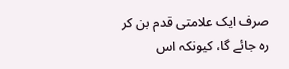صرف ایک علامتی قدم بن کر رہ جائے گا، کیونکہ اس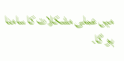میں عملی مشکلات کا سامنا ہو گا۔